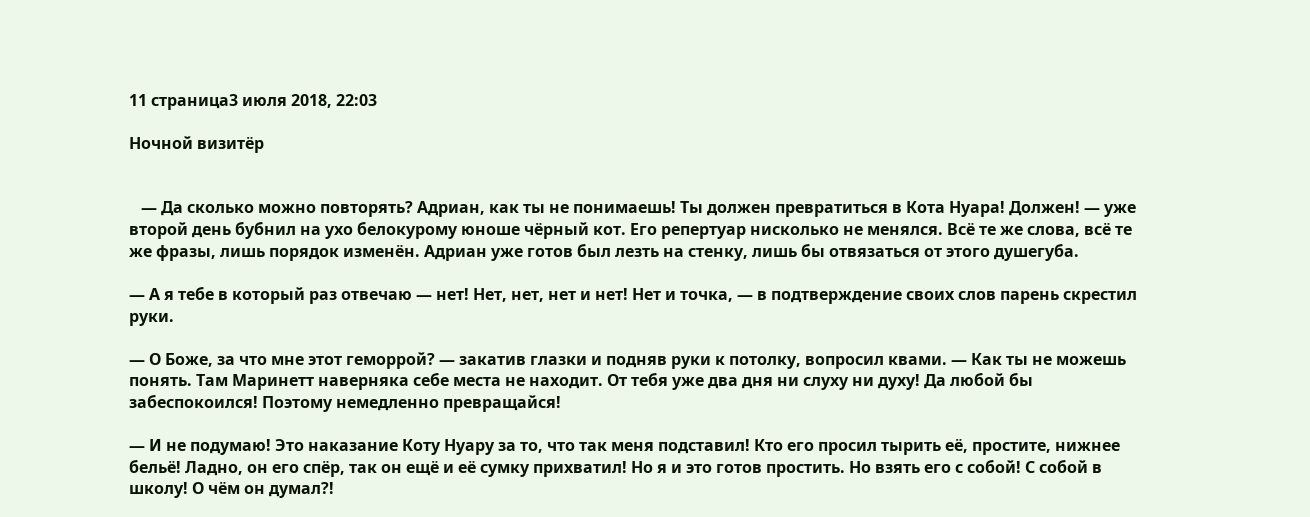11 страница3 июля 2018, 22:03

Ночной визитёр


   — Да сколько можно повторять? Адриан, как ты не понимаешь! Ты должен превратиться в Кота Нуара! Должен! — уже второй день бубнил на ухо белокурому юноше чёрный кот. Его репертуар нисколько не менялся. Всё те же слова, всё те же фразы, лишь порядок изменён. Адриан уже готов был лезть на стенку, лишь бы отвязаться от этого душегуба.

— А я тебе в который раз отвечаю — нет! Нет, нет, нет и нет! Нет и точка, — в подтверждение своих слов парень скрестил руки.

— О Боже, за что мне этот геморрой? — закатив глазки и подняв руки к потолку, вопросил квами. — Как ты не можешь понять. Там Маринетт наверняка себе места не находит. От тебя уже два дня ни слуху ни духу! Да любой бы забеспокоился! Поэтому немедленно превращайся!

— И не подумаю! Это наказание Коту Нуару за то, что так меня подставил! Кто его просил тырить её, простите, нижнее бельё! Ладно, он его спёр, так он ещё и её сумку прихватил! Но я и это готов простить. Но взять его с собой! С собой в школу! О чём он думал?!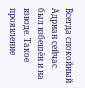Всегда спокойный Адриан сейчас был взбешён и на взводе. Такое проявление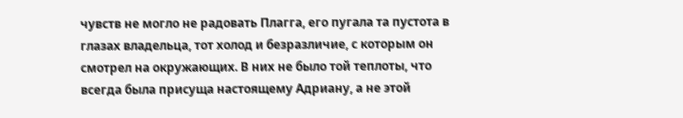чувств не могло не радовать Плагга, его пугала та пустота в глазах владельца, тот холод и безразличие, с которым он смотрел на окружающих. В них не было той теплоты, что всегда была присуща настоящему Адриану, а не этой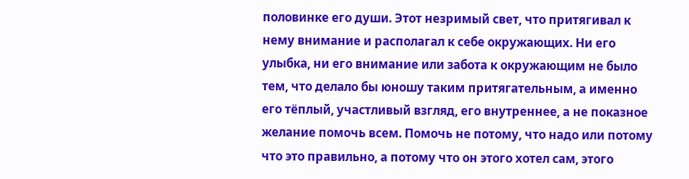половинке его души. Этот незримый свет, что притягивал к нему внимание и располагал к себе окружающих. Ни его улыбка, ни его внимание или забота к окружающим не было тем, что делало бы юношу таким притягательным, а именно его тёплый, участливый взгляд, его внутреннее, а не показное желание помочь всем. Помочь не потому, что надо или потому что это правильно, а потому что он этого хотел сам, этого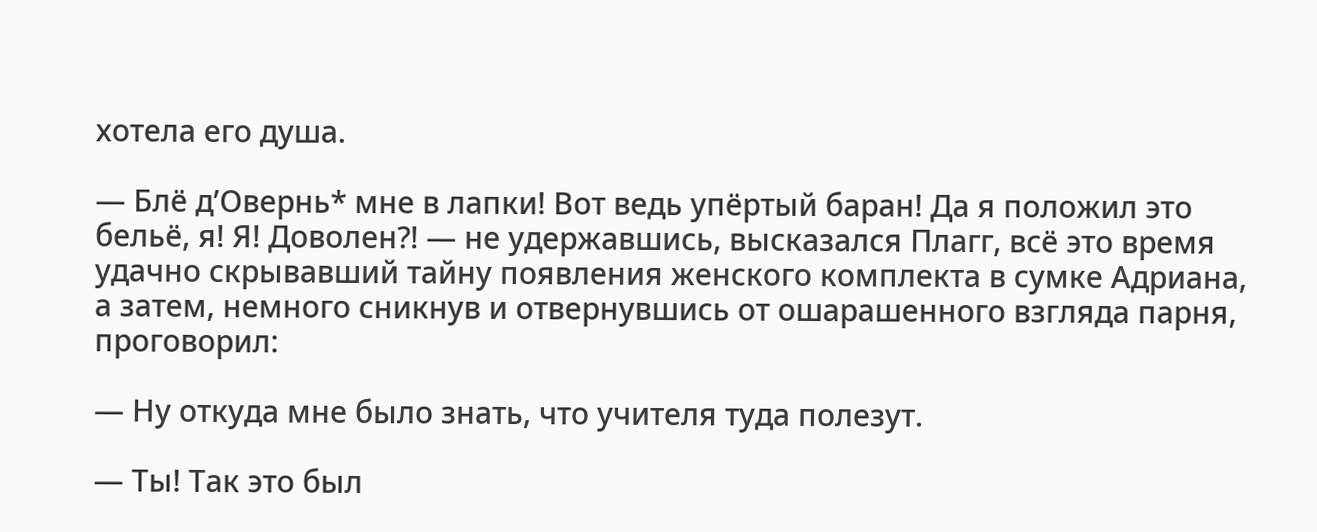хотела его душа.

— Блё дʼОвернь* мне в лапки! Вот ведь упёртый баран! Да я положил это бельё, я! Я! Доволен?! — не удержавшись, высказался Плагг, всё это время удачно скрывавший тайну появления женского комплекта в сумке Адриана, а затем, немного сникнув и отвернувшись от ошарашенного взгляда парня, проговорил:

— Ну откуда мне было знать, что учителя туда полезут.

— Ты! Так это был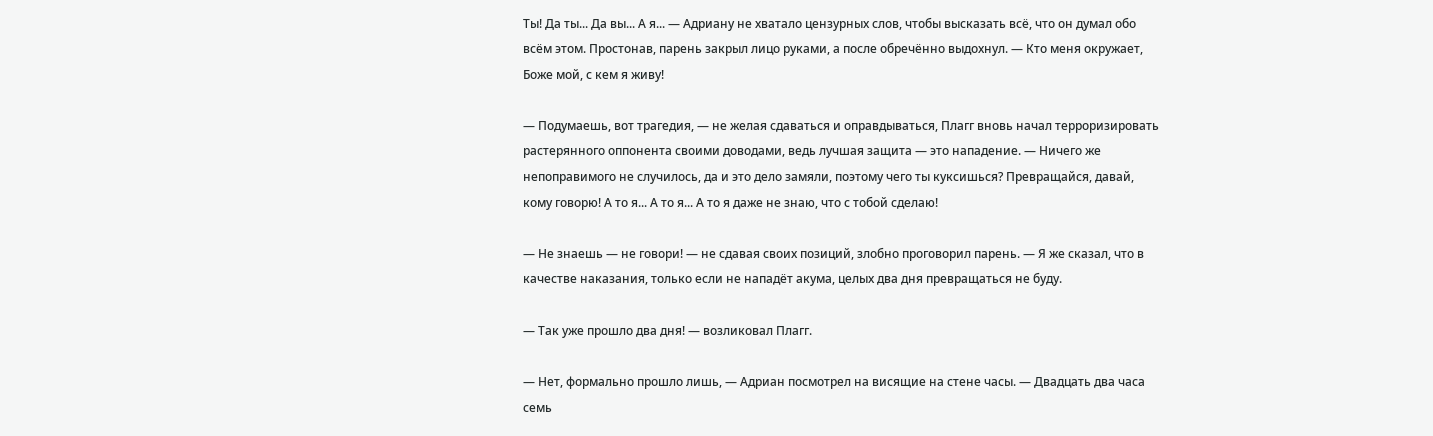Ты! Да ты... Да вы... А я... — Адриану не хватало цензурных слов, чтобы высказать всё, что он думал обо всём этом. Простонав, парень закрыл лицо руками, а после обречённо выдохнул. — Кто меня окружает, Боже мой, с кем я живу!

— Подумаешь, вот трагедия, — не желая сдаваться и оправдываться, Плагг вновь начал терроризировать растерянного оппонента своими доводами, ведь лучшая защита — это нападение. — Ничего же непоправимого не случилось, да и это дело замяли, поэтому чего ты куксишься? Превращайся, давай, кому говорю! А то я... А то я... А то я даже не знаю, что с тобой сделаю!

— Не знаешь — не говори! — не сдавая своих позиций, злобно проговорил парень. — Я же сказал, что в качестве наказания, только если не нападёт акума, целых два дня превращаться не буду.

— Так уже прошло два дня! — возликовал Плагг.

— Нет, формально прошло лишь, — Адриан посмотрел на висящие на стене часы. — Двадцать два часа семь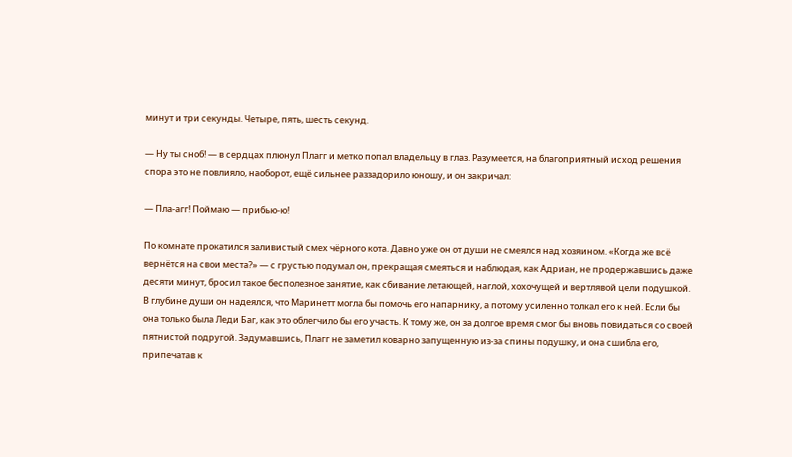минут и три секунды. Четыре, пять, шесть секунд.

— Ну ты сноб! — в сердцах плюнул Плагг и метко попал владельцу в глаз. Разумеется, на благоприятный исход решения спора это не повлияло, наоборот, ещё сильнее раззадорило юношу, и он закричал:

— Пла-агг! Поймаю — прибью-ю!

По комнате прокатился заливистый смех чёрного кота. Давно уже он от души не смеялся над хозяином. «Когда же всё вернётся на свои места?» — с грустью подумал он, прекращая смеяться и наблюдая, как Адриан, не продержавшись даже десяти минут, бросил такое бесполезное занятие, как сбивание летающей, наглой, хохочущей и вертлявой цели подушкой. В глубине души он надеялся, что Маринетт могла бы помочь его напарнику, а потому усиленно толкал его к ней. Если бы она только была Леди Баг, как это облегчило бы его участь. К тому же, он за долгое время смог бы вновь повидаться со своей пятнистой подругой. Задумавшись, Плагг не заметил коварно запущенную из-за спины подушку, и она сшибла его, припечатав к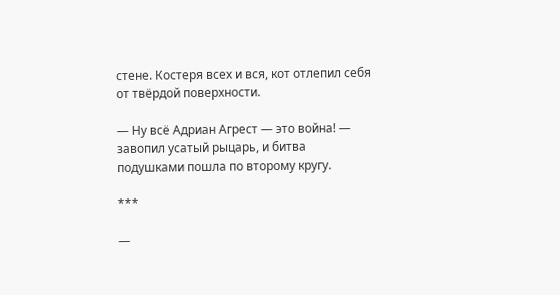стене. Костеря всех и вся, кот отлепил себя от твёрдой поверхности.

— Ну всё Адриан Агрест — это война! — завопил усатый рыцарь, и битва подушками пошла по второму кругу.

***

—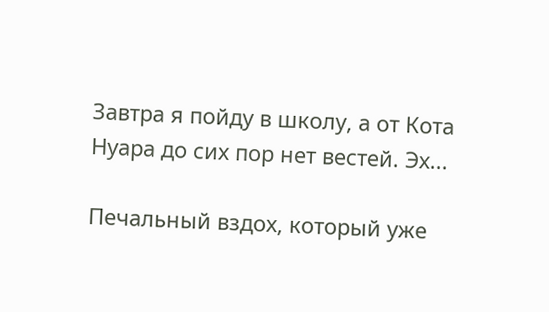Завтра я пойду в школу, а от Кота Нуара до сих пор нет вестей. Эх...

Печальный вздох, который уже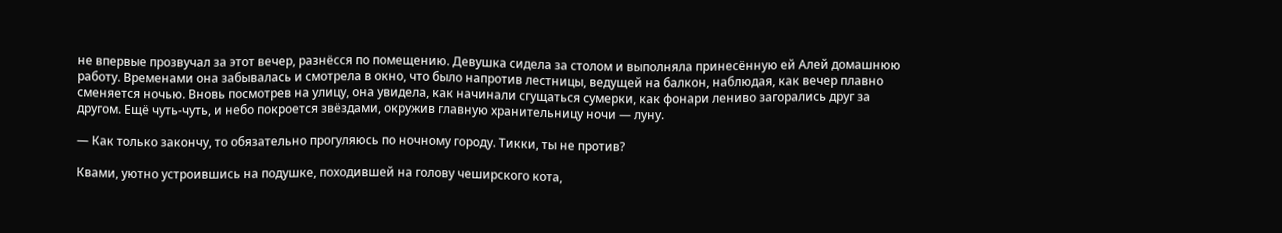не впервые прозвучал за этот вечер, разнёсся по помещению. Девушка сидела за столом и выполняла принесённую ей Алей домашнюю работу. Временами она забывалась и смотрела в окно, что было напротив лестницы, ведущей на балкон, наблюдая, как вечер плавно сменяется ночью. Вновь посмотрев на улицу, она увидела, как начинали сгущаться сумерки, как фонари лениво загорались друг за другом. Ещё чуть-чуть, и небо покроется звёздами, окружив главную хранительницу ночи — луну.

— Как только закончу, то обязательно прогуляюсь по ночному городу. Тикки, ты не против?

Квами, уютно устроившись на подушке, походившей на голову чеширского кота,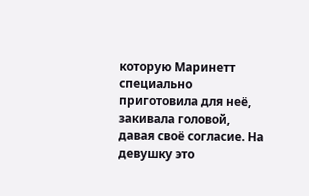которую Маринетт специально приготовила для неё, закивала головой, давая своё согласие. На девушку это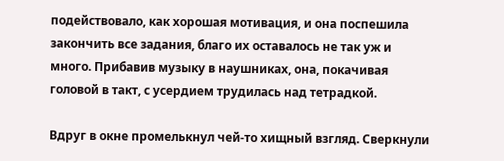подействовало, как хорошая мотивация, и она поспешила закончить все задания, благо их оставалось не так уж и много. Прибавив музыку в наушниках, она, покачивая головой в такт, с усердием трудилась над тетрадкой.

Вдруг в окне промелькнул чей-то хищный взгляд. Сверкнули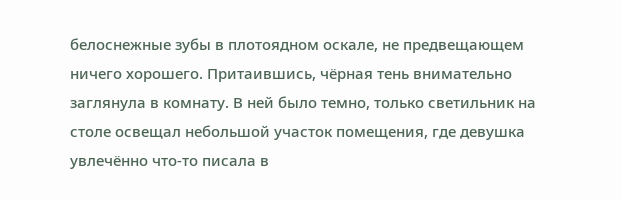белоснежные зубы в плотоядном оскале, не предвещающем ничего хорошего. Притаившись, чёрная тень внимательно заглянула в комнату. В ней было темно, только светильник на столе освещал небольшой участок помещения, где девушка увлечённо что-то писала в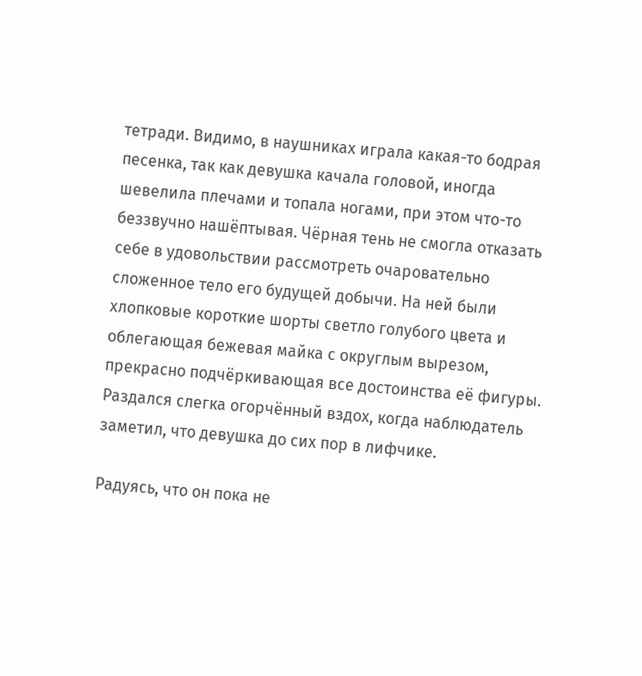тетради. Видимо, в наушниках играла какая-то бодрая песенка, так как девушка качала головой, иногда шевелила плечами и топала ногами, при этом что-то беззвучно нашёптывая. Чёрная тень не смогла отказать себе в удовольствии рассмотреть очаровательно сложенное тело его будущей добычи. На ней были хлопковые короткие шорты светло голубого цвета и облегающая бежевая майка с округлым вырезом, прекрасно подчёркивающая все достоинства её фигуры. Раздался слегка огорчённый вздох, когда наблюдатель заметил, что девушка до сих пор в лифчике.

Радуясь, что он пока не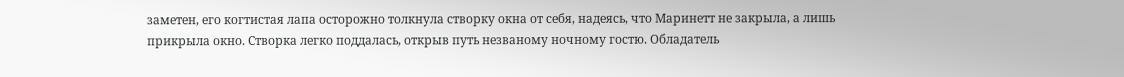заметен, его когтистая лапа осторожно толкнула створку окна от себя, надеясь, что Маринетт не закрыла, а лишь прикрыла окно. Створка легко поддалась, открыв путь незваному ночному гостю. Обладатель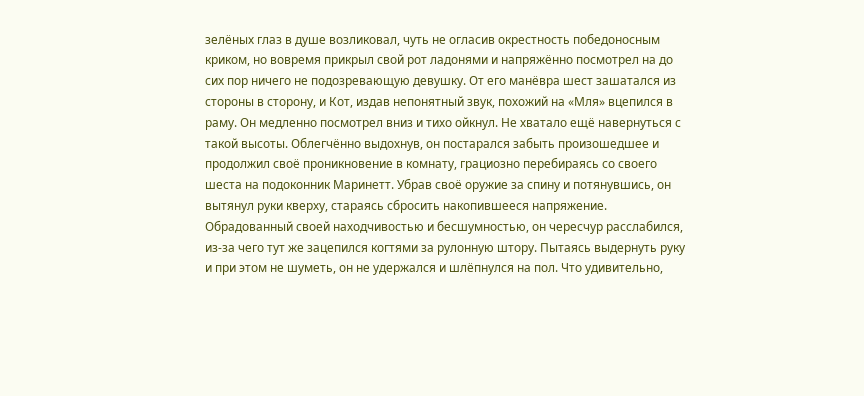зелёных глаз в душе возликовал, чуть не огласив окрестность победоносным криком, но вовремя прикрыл свой рот ладонями и напряжённо посмотрел на до сих пор ничего не подозревающую девушку. От его манёвра шест зашатался из стороны в сторону, и Кот, издав непонятный звук, похожий на «Мля» вцепился в раму. Он медленно посмотрел вниз и тихо ойкнул. Не хватало ещё навернуться с такой высоты. Облегчённо выдохнув, он постарался забыть произошедшее и продолжил своё проникновение в комнату, грациозно перебираясь со своего шеста на подоконник Маринетт. Убрав своё оружие за спину и потянувшись, он вытянул руки кверху, стараясь сбросить накопившееся напряжение. Обрадованный своей находчивостью и бесшумностью, он чересчур расслабился, из-за чего тут же зацепился когтями за рулонную штору. Пытаясь выдернуть руку и при этом не шуметь, он не удержался и шлёпнулся на пол. Что удивительно,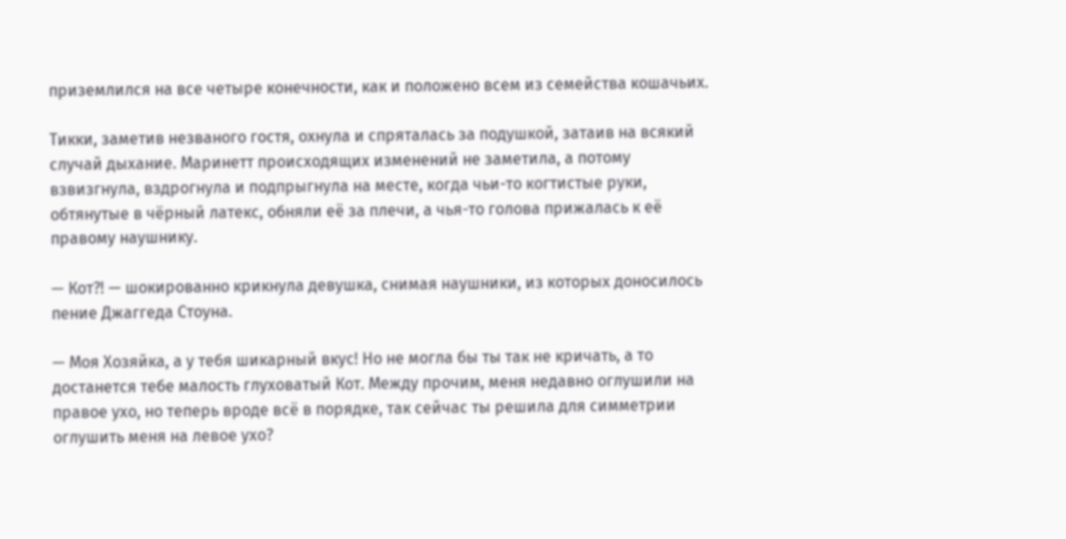приземлился на все четыре конечности, как и положено всем из семейства кошачьих.

Тикки, заметив незваного гостя, охнула и спряталась за подушкой, затаив на всякий случай дыхание. Маринетт происходящих изменений не заметила, а потому взвизгнула, вздрогнула и подпрыгнула на месте, когда чьи-то когтистые руки, обтянутые в чёрный латекс, обняли её за плечи, а чья-то голова прижалась к её правому наушнику.

— Кот?! — шокированно крикнула девушка, снимая наушники, из которых доносилось пение Джаггеда Стоуна.

— Моя Хозяйка, а у тебя шикарный вкус! Но не могла бы ты так не кричать, а то достанется тебе малость глуховатый Кот. Между прочим, меня недавно оглушили на правое ухо, но теперь вроде всё в порядке, так сейчас ты решила для симметрии оглушить меня на левое ухо?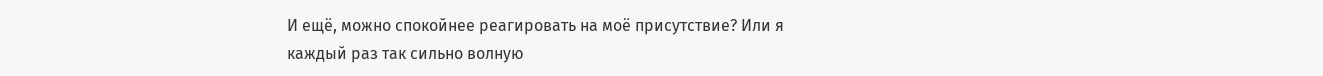И ещё, можно спокойнее реагировать на моё присутствие? Или я каждый раз так сильно волную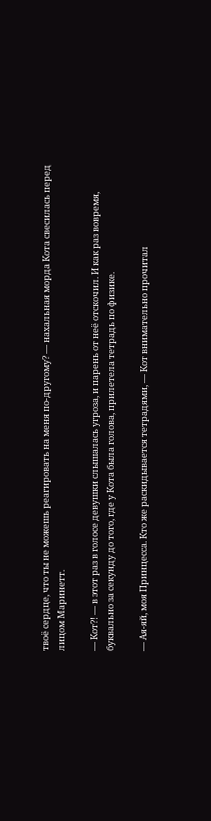твоё сердце, что ты не можешь реагировать на меня по-другому? — нахальная морда Кота свесилась перед лицом Маринетт.

— Кот?! — в этот раз в голосе девушки слышалась угроза, и парень от неё отскочил. И как раз вовремя, буквально за секунду до того, где у Кота была голова, прилетела тетрадь по физике.

— Ая-яй, моя Принцесса. Кто же раскидывается тетрадями, — Кот внимательно прочитал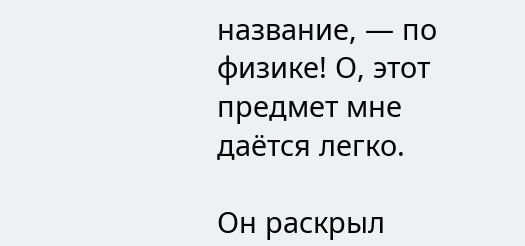название, — по физике! О, этот предмет мне даётся легко.

Он раскрыл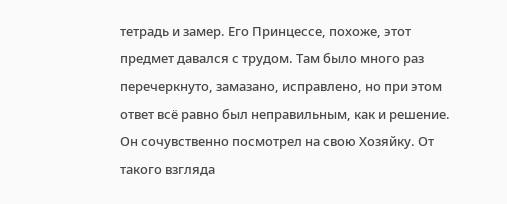тетрадь и замер. Его Принцессе, похоже, этот предмет давался с трудом. Там было много раз перечеркнуто, замазано, исправлено, но при этом ответ всё равно был неправильным, как и решение. Он сочувственно посмотрел на свою Хозяйку. От такого взгляда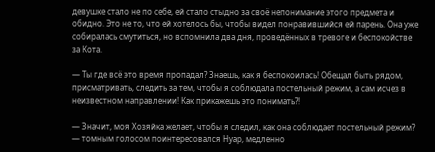девушке стало не по себе, ей стало стыдно за своё непонимание этого предмета и обидно. Это не то, что ей хотелось бы, чтобы видел понравившийся ей парень. Она уже собиралась смутиться, но вспомнила два дня, проведённых в тревоге и беспокойстве за Кота.

— Ты где всё это время пропадал? Знаешь, как я беспокоилась! Обещал быть рядом, присматривать, следить за тем, чтобы я соблюдала постельный режим, а сам исчез в неизвестном направлении! Как прикажешь это понимать?!

— Значит, моя Хозяйка желает, чтобы я следил, как она соблюдает постельный режим? — томным голосом поинтересовался Нуар, медленно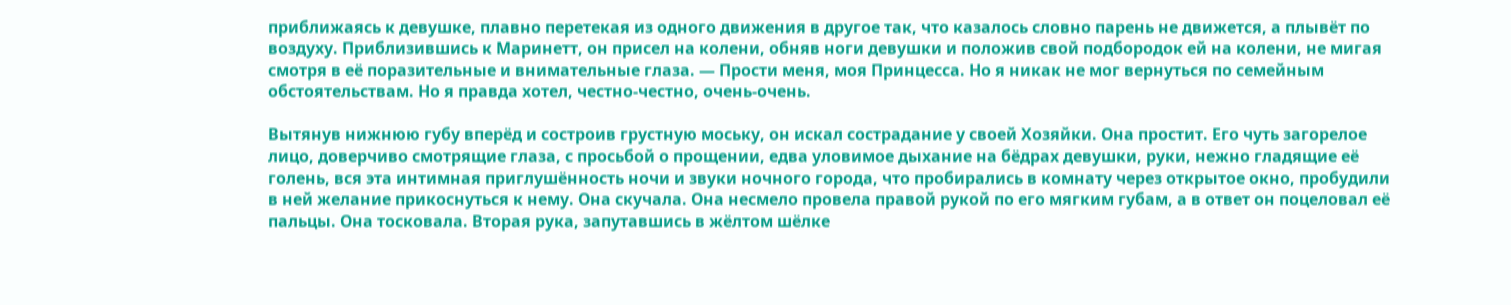приближаясь к девушке, плавно перетекая из одного движения в другое так, что казалось словно парень не движется, а плывёт по воздуху. Приблизившись к Маринетт, он присел на колени, обняв ноги девушки и положив свой подбородок ей на колени, не мигая смотря в её поразительные и внимательные глаза. — Прости меня, моя Принцесса. Но я никак не мог вернуться по семейным обстоятельствам. Но я правда хотел, честно-честно, очень-очень.

Вытянув нижнюю губу вперёд и состроив грустную моську, он искал сострадание у своей Хозяйки. Она простит. Его чуть загорелое лицо, доверчиво смотрящие глаза, с просьбой о прощении, едва уловимое дыхание на бёдрах девушки, руки, нежно гладящие её голень, вся эта интимная приглушённость ночи и звуки ночного города, что пробирались в комнату через открытое окно, пробудили в ней желание прикоснуться к нему. Она скучала. Она несмело провела правой рукой по его мягким губам, а в ответ он поцеловал её пальцы. Она тосковала. Вторая рука, запутавшись в жёлтом шёлке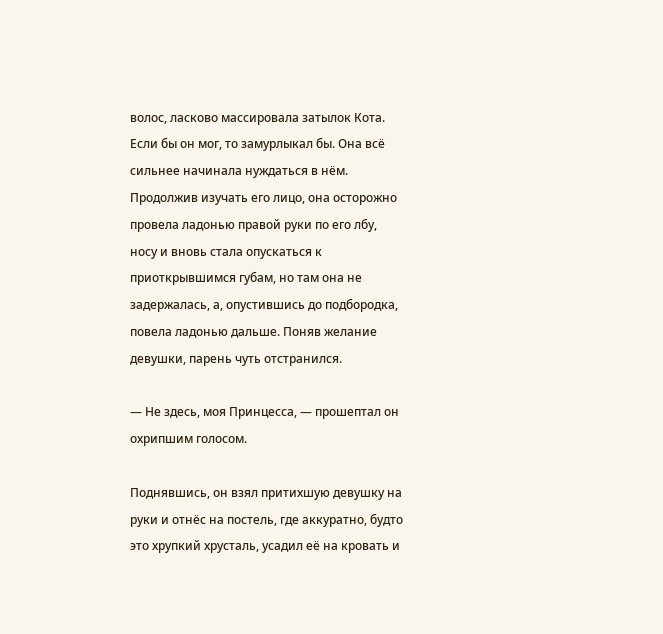волос, ласково массировала затылок Кота. Если бы он мог, то замурлыкал бы. Она всё сильнее начинала нуждаться в нём. Продолжив изучать его лицо, она осторожно провела ладонью правой руки по его лбу, носу и вновь стала опускаться к приоткрывшимся губам, но там она не задержалась, а, опустившись до подбородка, повела ладонью дальше. Поняв желание девушки, парень чуть отстранился.

— Не здесь, моя Принцесса, — прошептал он охрипшим голосом.

Поднявшись, он взял притихшую девушку на руки и отнёс на постель, где аккуратно, будто это хрупкий хрусталь, усадил её на кровать и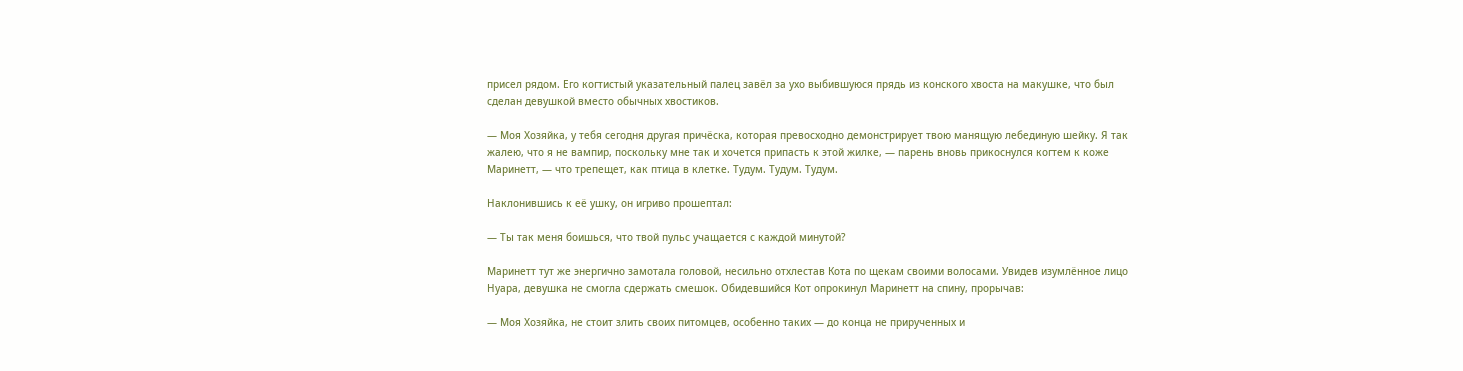присел рядом. Его когтистый указательный палец завёл за ухо выбившуюся прядь из конского хвоста на макушке, что был сделан девушкой вместо обычных хвостиков.

— Моя Хозяйка, у тебя сегодня другая причёска, которая превосходно демонстрирует твою манящую лебединую шейку. Я так жалею, что я не вампир, поскольку мне так и хочется припасть к этой жилке, — парень вновь прикоснулся когтем к коже Маринетт, — что трепещет, как птица в клетке. Тудум. Тудум. Тудум.

Наклонившись к её ушку, он игриво прошептал:

— Ты так меня боишься, что твой пульс учащается с каждой минутой?

Маринетт тут же энергично замотала головой, несильно отхлестав Кота по щекам своими волосами. Увидев изумлённое лицо Нуара, девушка не смогла сдержать смешок. Обидевшийся Кот опрокинул Маринетт на спину, прорычав:

— Моя Хозяйка, не стоит злить своих питомцев, особенно таких — до конца не прирученных и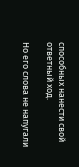способных нанести свой ответный ход.

Но его слова не напугали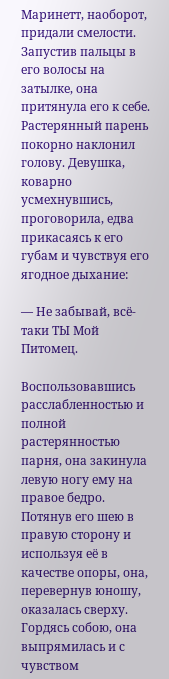Маринетт, наоборот, придали смелости. Запустив пальцы в его волосы на затылке, она притянула его к себе. Растерянный парень покорно наклонил голову. Девушка, коварно усмехнувшись, проговорила, едва прикасаясь к его губам и чувствуя его ягодное дыхание:

— Не забывай, всё-таки ТЫ Мой Питомец.

Воспользовавшись расслабленностью и полной растерянностью парня, она закинула левую ногу ему на правое бедро. Потянув его шею в правую сторону и используя её в качестве опоры, она, перевернув юношу, оказалась сверху. Гордясь собою, она выпрямилась и с чувством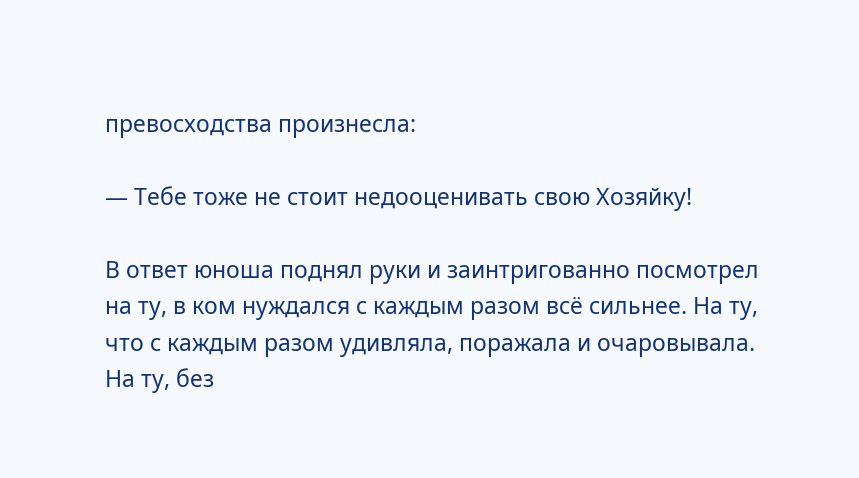превосходства произнесла:

— Тебе тоже не стоит недооценивать свою Хозяйку!

В ответ юноша поднял руки и заинтригованно посмотрел на ту, в ком нуждался с каждым разом всё сильнее. На ту, что с каждым разом удивляла, поражала и очаровывала. На ту, без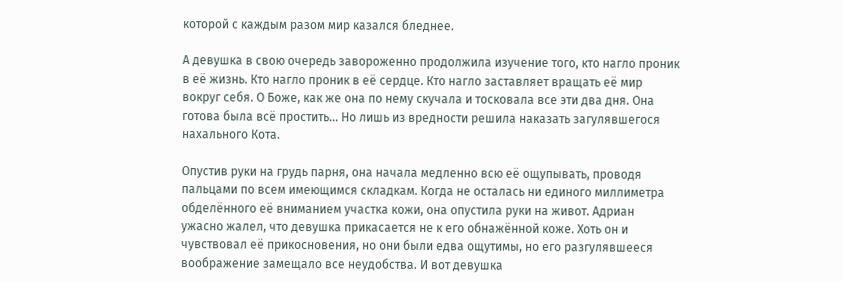которой с каждым разом мир казался бледнее.

А девушка в свою очередь завороженно продолжила изучение того, кто нагло проник в её жизнь. Кто нагло проник в её сердце. Кто нагло заставляет вращать её мир вокруг себя. О Боже, как же она по нему скучала и тосковала все эти два дня. Она готова была всё простить... Но лишь из вредности решила наказать загулявшегося нахального Кота.

Опустив руки на грудь парня, она начала медленно всю её ощупывать, проводя пальцами по всем имеющимся складкам. Когда не осталась ни единого миллиметра обделённого её вниманием участка кожи, она опустила руки на живот. Адриан ужасно жалел, что девушка прикасается не к его обнажённой коже. Хоть он и чувствовал её прикосновения, но они были едва ощутимы, но его разгулявшееся воображение замещало все неудобства. И вот девушка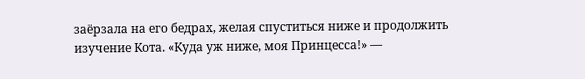заёрзала на его бедрах, желая спуститься ниже и продолжить изучение Кота. «Куда уж ниже, моя Принцесса!» —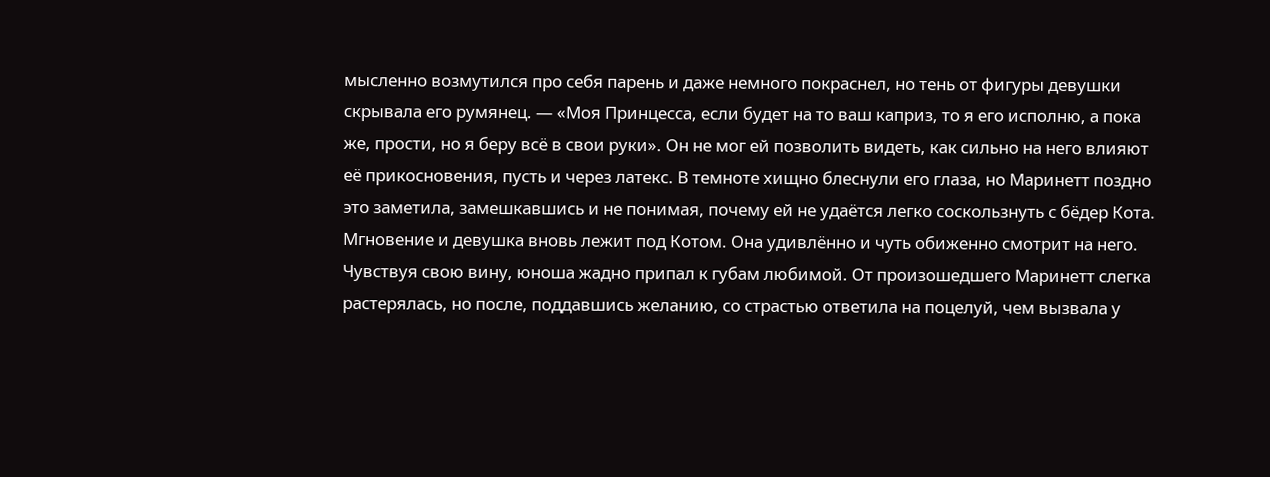мысленно возмутился про себя парень и даже немного покраснел, но тень от фигуры девушки скрывала его румянец. — «Моя Принцесса, если будет на то ваш каприз, то я его исполню, а пока же, прости, но я беру всё в свои руки». Он не мог ей позволить видеть, как сильно на него влияют её прикосновения, пусть и через латекс. В темноте хищно блеснули его глаза, но Маринетт поздно это заметила, замешкавшись и не понимая, почему ей не удаётся легко соскользнуть с бёдер Кота. Мгновение и девушка вновь лежит под Котом. Она удивлённо и чуть обиженно смотрит на него. Чувствуя свою вину, юноша жадно припал к губам любимой. От произошедшего Маринетт слегка растерялась, но после, поддавшись желанию, со страстью ответила на поцелуй, чем вызвала у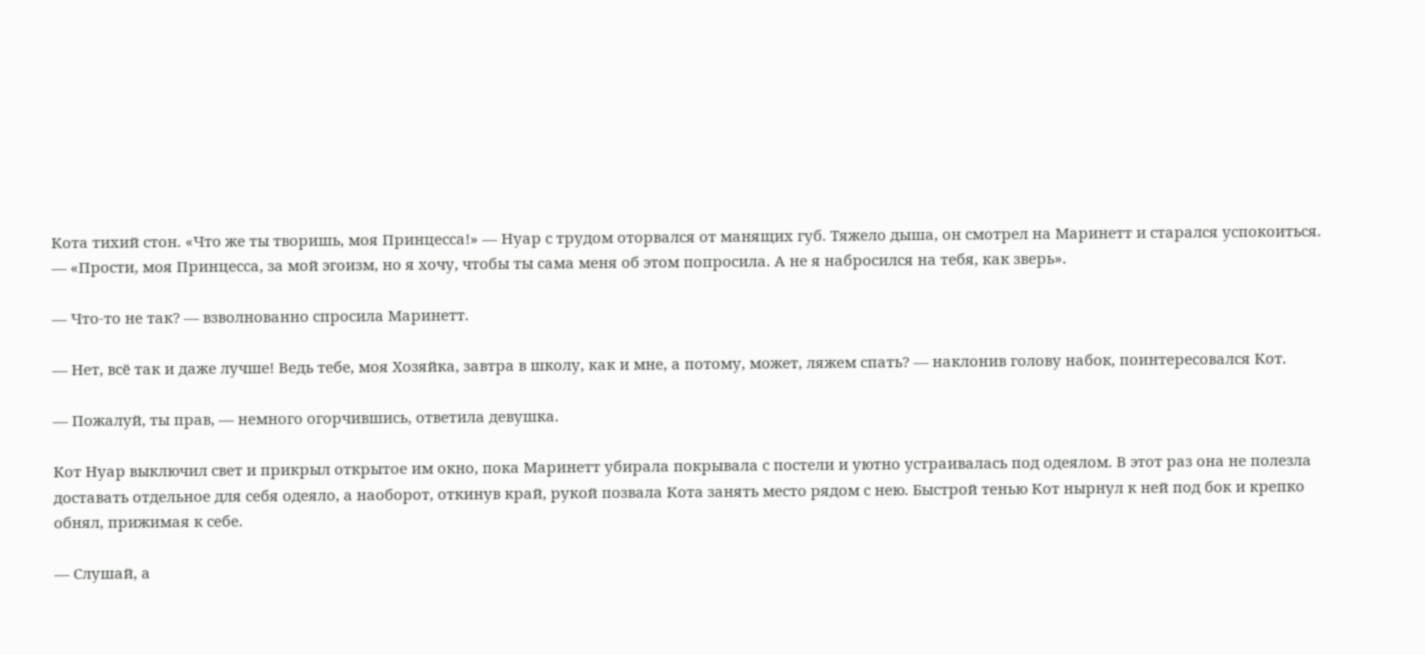Кота тихий стон. «Что же ты творишь, моя Принцесса!» — Нуар с трудом оторвался от манящих губ. Тяжело дыша, он смотрел на Маринетт и старался успокоиться. — «Прости, моя Принцесса, за мой эгоизм, но я хочу, чтобы ты сама меня об этом попросила. А не я набросился на тебя, как зверь».

— Что-то не так? — взволнованно спросила Маринетт.

— Нет, всё так и даже лучше! Ведь тебе, моя Хозяйка, завтра в школу, как и мне, а потому, может, ляжем спать? — наклонив голову набок, поинтересовался Кот.

— Пожалуй, ты прав, — немного огорчившись, ответила девушка.

Кот Нуар выключил свет и прикрыл открытое им окно, пока Маринетт убирала покрывала с постели и уютно устраивалась под одеялом. В этот раз она не полезла доставать отдельное для себя одеяло, а наоборот, откинув край, рукой позвала Кота занять место рядом с нею. Быстрой тенью Кот нырнул к ней под бок и крепко обнял, прижимая к себе.

— Слушай, а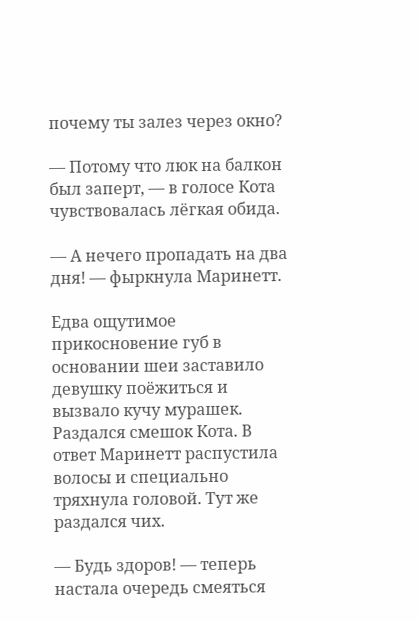почему ты залез через окно?

— Потому что люк на балкон был заперт, — в голосе Кота чувствовалась лёгкая обида.

— А нечего пропадать на два дня! — фыркнула Маринетт.

Едва ощутимое прикосновение губ в основании шеи заставило девушку поёжиться и вызвало кучу мурашек. Раздался смешок Кота. В ответ Маринетт распустила волосы и специально тряхнула головой. Тут же раздался чих.

— Будь здоров! — теперь настала очередь смеяться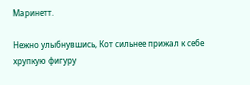Маринетт.

Нежно улыбнувшись, Кот сильнее прижал к себе хрупкую фигуру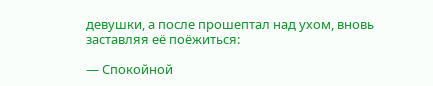девушки, а после прошептал над ухом, вновь заставляя её поёжиться:

— Спокойной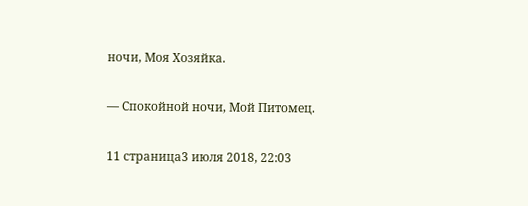ночи, Моя Хозяйка.

— Спокойной ночи, Мой Питомец.

11 страница3 июля 2018, 22:03